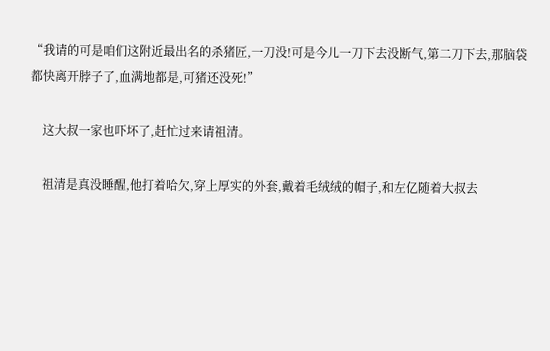“我请的可是咱们这附近最出名的杀猪匠,一刀没!可是今儿一刀下去没断气,第二刀下去,那脑袋都快离开脖子了,血满地都是,可猪还没死!”

    这大叔一家也吓坏了,赶忙过来请祖清。

    祖清是真没睡醒,他打着哈欠,穿上厚实的外套,戴着毛绒绒的帽子,和左亿随着大叔去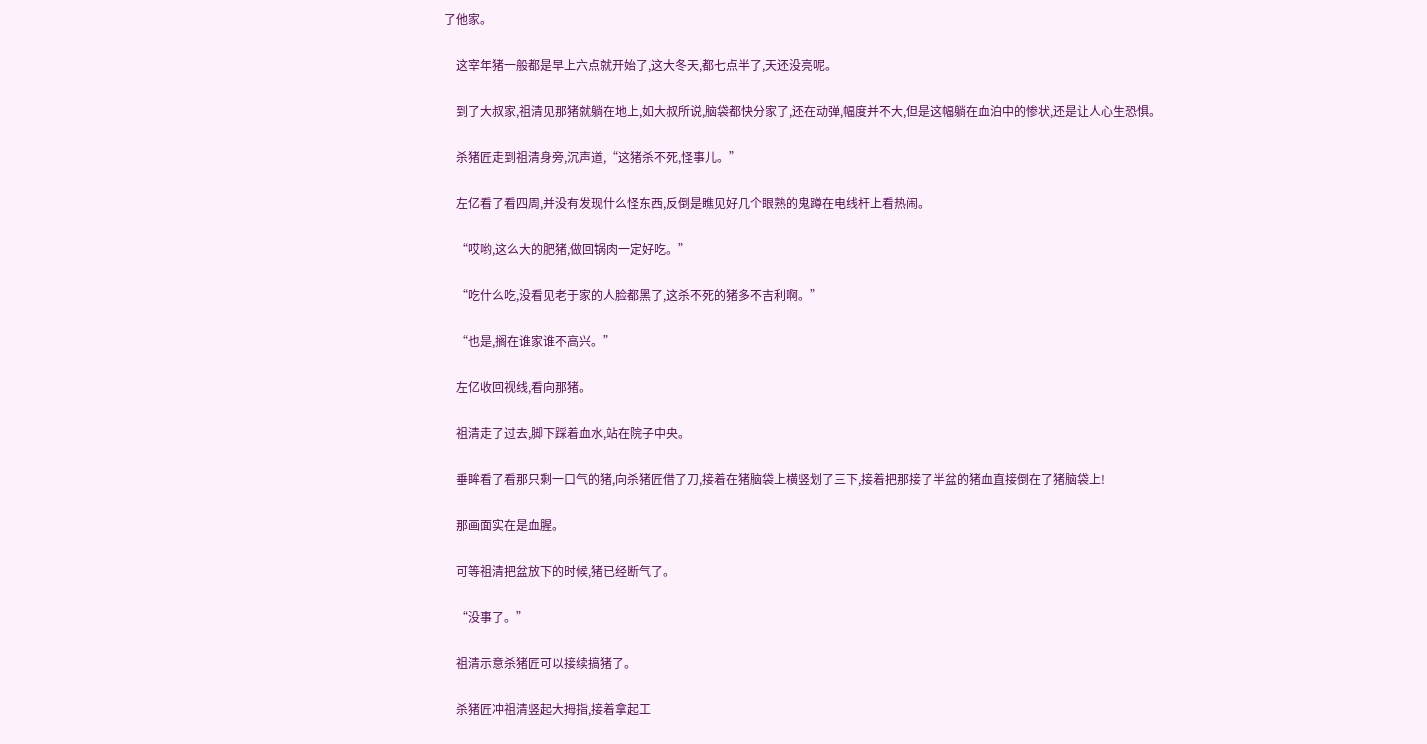了他家。

    这宰年猪一般都是早上六点就开始了,这大冬天,都七点半了,天还没亮呢。

    到了大叔家,祖清见那猪就躺在地上,如大叔所说,脑袋都快分家了,还在动弹,幅度并不大,但是这幅躺在血泊中的惨状,还是让人心生恐惧。

    杀猪匠走到祖清身旁,沉声道,“这猪杀不死,怪事儿。”

    左亿看了看四周,并没有发现什么怪东西,反倒是瞧见好几个眼熟的鬼蹲在电线杆上看热闹。

    “哎哟,这么大的肥猪,做回锅肉一定好吃。”

    “吃什么吃,没看见老于家的人脸都黑了,这杀不死的猪多不吉利啊。”

    “也是,搁在谁家谁不高兴。”

    左亿收回视线,看向那猪。

    祖清走了过去,脚下踩着血水,站在院子中央。

    垂眸看了看那只剩一口气的猪,向杀猪匠借了刀,接着在猪脑袋上横竖划了三下,接着把那接了半盆的猪血直接倒在了猪脑袋上!

    那画面实在是血腥。

    可等祖清把盆放下的时候,猪已经断气了。

    “没事了。”

    祖清示意杀猪匠可以接续搞猪了。

    杀猪匠冲祖清竖起大拇指,接着拿起工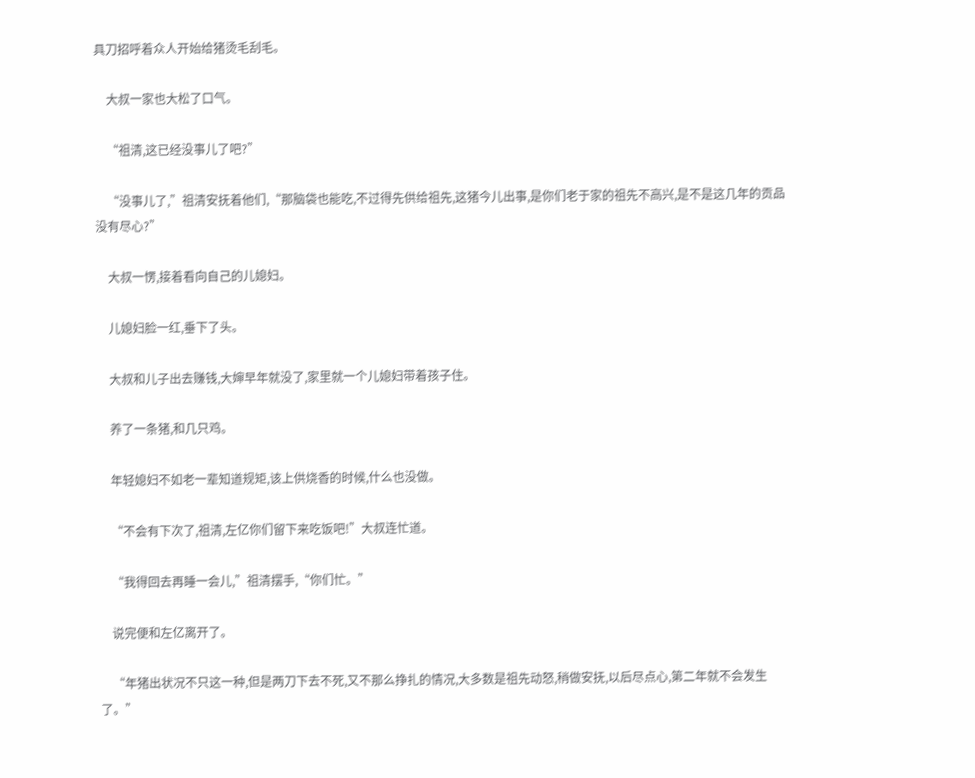具刀招呼着众人开始给猪烫毛刮毛。

    大叔一家也大松了口气。

    “祖清,这已经没事儿了吧?”

    “没事儿了,”祖清安抚着他们,“那脑袋也能吃,不过得先供给祖先,这猪今儿出事,是你们老于家的祖先不高兴,是不是这几年的贡品没有尽心?”

    大叔一愣,接着看向自己的儿媳妇。

    儿媳妇脸一红,垂下了头。

    大叔和儿子出去赚钱,大婶早年就没了,家里就一个儿媳妇带着孩子住。

    养了一条猪,和几只鸡。

    年轻媳妇不如老一辈知道规矩,该上供烧香的时候,什么也没做。

    “不会有下次了,祖清,左亿你们留下来吃饭吧!”大叔连忙道。

    “我得回去再睡一会儿,”祖清摆手,“你们忙。”

    说完便和左亿离开了。

    “年猪出状况不只这一种,但是两刀下去不死,又不那么挣扎的情况,大多数是祖先动怒,稍做安抚,以后尽点心,第二年就不会发生了。”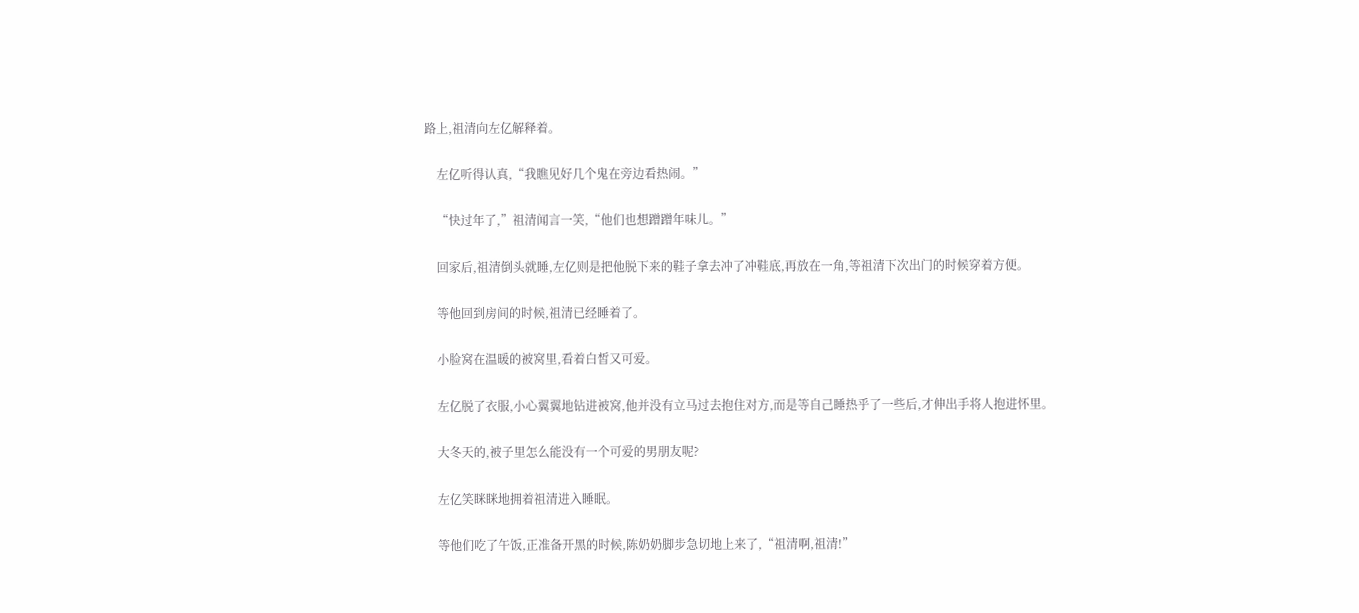路上,祖清向左亿解释着。

    左亿听得认真,“我瞧见好几个鬼在旁边看热闹。”

    “快过年了,”祖清闻言一笑,“他们也想蹭蹭年味儿。”

    回家后,祖清倒头就睡,左亿则是把他脱下来的鞋子拿去冲了冲鞋底,再放在一角,等祖清下次出门的时候穿着方便。

    等他回到房间的时候,祖清已经睡着了。

    小脸窝在温暖的被窝里,看着白皙又可爱。

    左亿脱了衣服,小心翼翼地钻进被窝,他并没有立马过去抱住对方,而是等自己睡热乎了一些后,才伸出手将人抱进怀里。

    大冬天的,被子里怎么能没有一个可爱的男朋友呢?

    左亿笑眯眯地拥着祖清进入睡眠。

    等他们吃了午饭,正准备开黑的时候,陈奶奶脚步急切地上来了,“祖清啊,祖清!”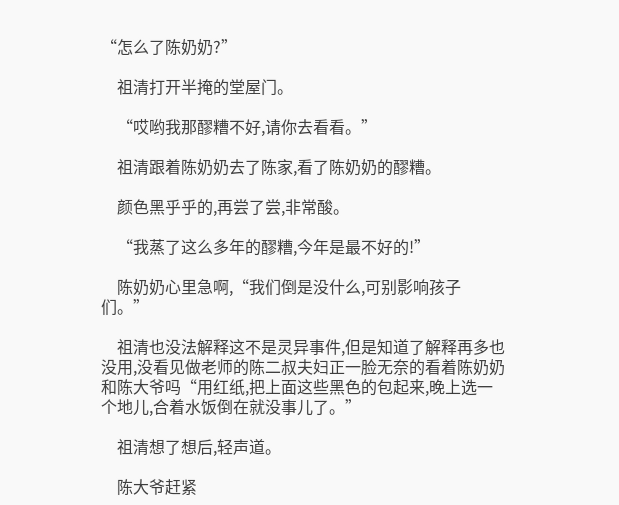“怎么了陈奶奶?”

    祖清打开半掩的堂屋门。

    “哎哟我那醪糟不好,请你去看看。”

    祖清跟着陈奶奶去了陈家,看了陈奶奶的醪糟。

    颜色黑乎乎的,再尝了尝,非常酸。

    “我蒸了这么多年的醪糟,今年是最不好的!”

    陈奶奶心里急啊,“我们倒是没什么,可别影响孩子们。”

    祖清也没法解释这不是灵异事件,但是知道了解释再多也没用,没看见做老师的陈二叔夫妇正一脸无奈的看着陈奶奶和陈大爷吗“用红纸,把上面这些黑色的包起来,晚上选一个地儿,合着水饭倒在就没事儿了。”

    祖清想了想后,轻声道。

    陈大爷赶紧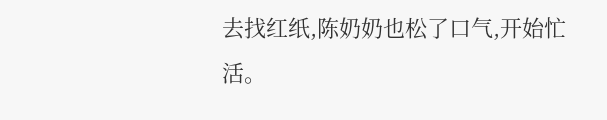去找红纸,陈奶奶也松了口气,开始忙活。